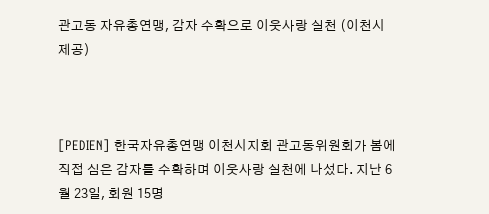관고동 자유총연맹, 감자 수확으로 이웃사랑 실천 (이천시 제공)



[PEDIEN] 한국자유총연맹 이천시지회 관고동위원회가 봄에 직접 심은 감자를 수확하며 이웃사랑 실천에 나섰다. 지난 6월 23일, 회원 15명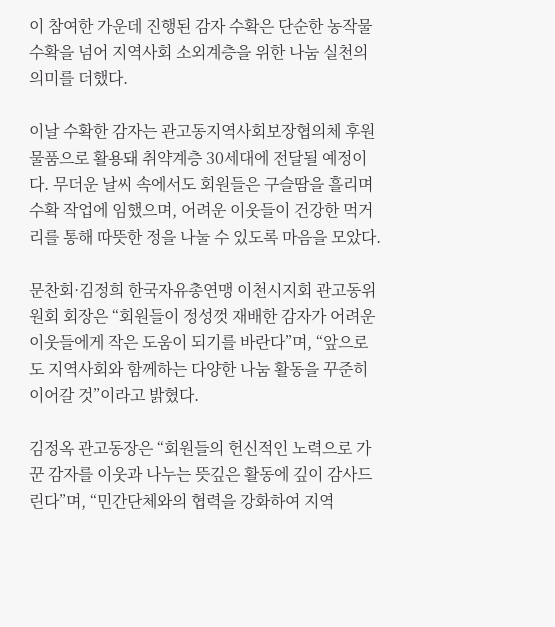이 참여한 가운데 진행된 감자 수확은 단순한 농작물 수확을 넘어 지역사회 소외계층을 위한 나눔 실천의 의미를 더했다.

이날 수확한 감자는 관고동지역사회보장협의체 후원 물품으로 활용돼 취약계층 30세대에 전달될 예정이다. 무더운 날씨 속에서도 회원들은 구슬땀을 흘리며 수확 작업에 임했으며, 어려운 이웃들이 건강한 먹거리를 통해 따뜻한 정을 나눌 수 있도록 마음을 모았다.

문찬회·김정희 한국자유총연맹 이천시지회 관고동위원회 회장은 “회원들이 정성껏 재배한 감자가 어려운 이웃들에게 작은 도움이 되기를 바란다”며, “앞으로도 지역사회와 함께하는 다양한 나눔 활동을 꾸준히 이어갈 것”이라고 밝혔다.

김정옥 관고동장은 “회원들의 헌신적인 노력으로 가꾼 감자를 이웃과 나누는 뜻깊은 활동에 깊이 감사드린다”며, “민간단체와의 협력을 강화하여 지역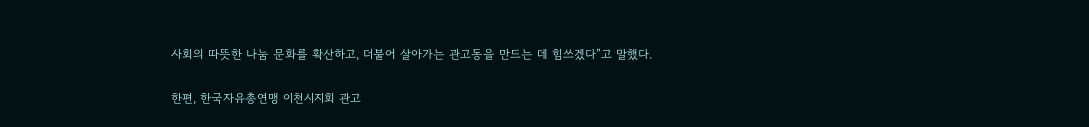사회의 따뜻한 나눔 문화를 확산하고, 더불어 살아가는 관고동을 만드는 데 힘쓰겠다”고 말했다.

한편, 한국자유총연맹 이천시지회 관고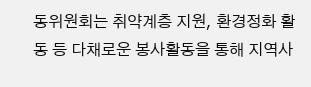동위원회는 취약계층 지원, 환경정화 활동 등 다채로운 봉사활동을 통해 지역사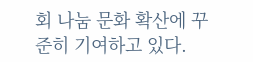회 나눔 문화 확산에 꾸준히 기여하고 있다.